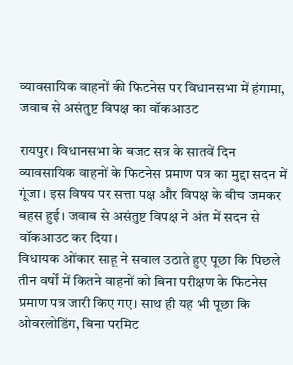व्यावसायिक वाहनों की फिटनेस पर विधानसभा में हंगामा, जवाब से असंतुष्ट विपक्ष का वॉकआउट

रायपुर। विधानसभा के बजट सत्र के सातवें दिन व्यावसायिक वाहनों के फिटनेस प्रमाण पत्र का मुद्दा सदन में गूंजा। इस विषय पर सत्ता पक्ष और विपक्ष के बीच जमकर बहस हुई। जवाब से असंतुष्ट विपक्ष ने अंत में सदन से वॉकआउट कर दिया।
विधायक ओंकार साहू ने सवाल उठाते हुए पूछा कि पिछले तीन वर्षों में कितने वाहनों को बिना परीक्षण के फिटनेस प्रमाण पत्र जारी किए गए। साथ ही यह भी पूछा कि ओवरलोडिंग, बिना परमिट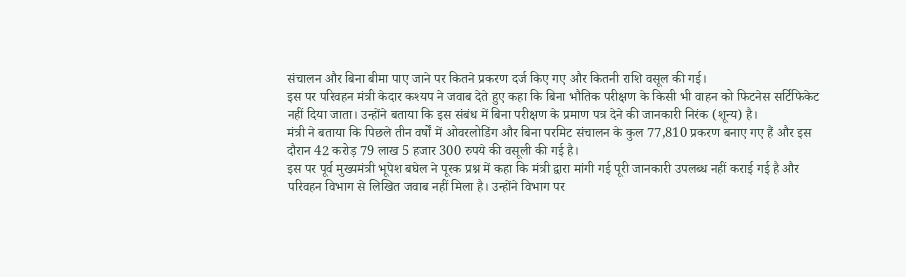संचालन और बिना बीमा पाए जाने पर कितने प्रकरण दर्ज किए गए और कितनी राशि वसूल की गई।
इस पर परिवहन मंत्री केदार कश्यप ने जवाब देते हुए कहा कि बिना भौतिक परीक्षण के किसी भी वाहन को फिटनेस सर्टिफिकेट नहीं दिया जाता। उन्होंने बताया कि इस संबंध में बिना परीक्षण के प्रमाण पत्र देने की जानकारी निरंक (शून्य) है।
मंत्री ने बताया कि पिछले तीन वर्षों में ओवरलोडिंग और बिना परमिट संचालन के कुल 77,810 प्रकरण बनाए गए हैं और इस दौरान 42 करोड़ 79 लाख 5 हजार 300 रुपये की वसूली की गई है।
इस पर पूर्व मुख्यमंत्री भूपेश बघेल ने पूरक प्रश्न में कहा कि मंत्री द्वारा मांगी गई पूरी जानकारी उपलब्ध नहीं कराई गई है और परिवहन विभाग से लिखित जवाब नहीं मिला है। उन्होंने विभाग पर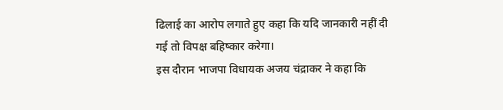ढिलाई का आरोप लगाते हुए कहा कि यदि जानकारी नहीं दी गई तो विपक्ष बहिष्कार करेगा।
इस दौरान भाजपा विधायक अजय चंद्राकर ने कहा कि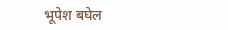भूपेश बघेल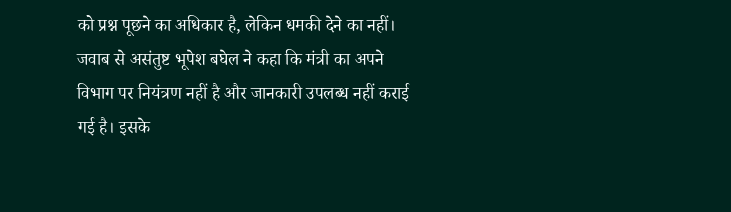को प्रश्न पूछने का अधिकार है, लेकिन धमकी देने का नहीं।
जवाब से असंतुष्ट भूपेश बघेल ने कहा कि मंत्री का अपने विभाग पर नियंत्रण नहीं है और जानकारी उपलब्ध नहीं कराई गई है। इसके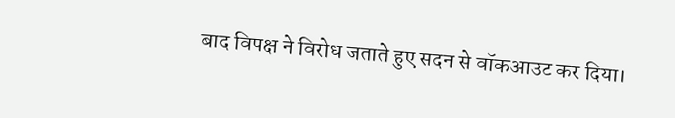बाद विपक्ष ने विरोध जताते हुए सदन से वॉकआउट कर दिया।